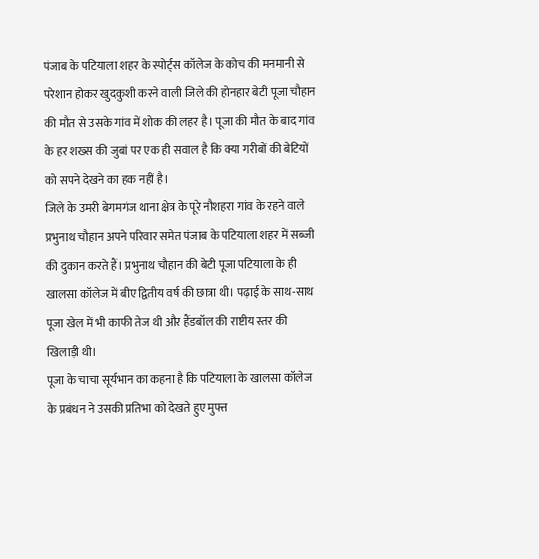पंजाब के पटियाला शहर के स्पोर्ट्स कॉलेज के कोच की मनमानी से परेशान होकर खुदकुशी करने वाली जिले की होनहार बेटी पूजा चौहान की मौत से उसके गांव में शोक की लहर है। पूजा की मौत के बाद गांव के हर शख्स की जुबां पर एक ही सवाल है कि क्या गरीबों की बेटियों को सपने देखने का हक नहीं है।
जिले के उमरी बेगमगंज थाना क्षेत्र के पूरे नौशहरा गांव के रहने वाले प्रभुनाथ चौहान अपने परिवार समेत पंजाब के पटियाला शहर में सब्जी की दुकान करते हैं। प्रभुनाथ चौहान की बेटी पूजा पटियाला के ही खालसा कॉलेज में बीए द्वितीय वर्ष की छात्रा थी। पढ़ाई के साथ-साथ पूजा खेल में भी काफी तेज थी और हैंडबॉल की राष्टीय स्तर की खिलाड़ी थी।
पूजा के चाचा सूर्यभान का कहना है कि पटियाला के खालसा कॉलेज के प्रबंधन ने उसकी प्रतिभा को देखते हुए मुफ्त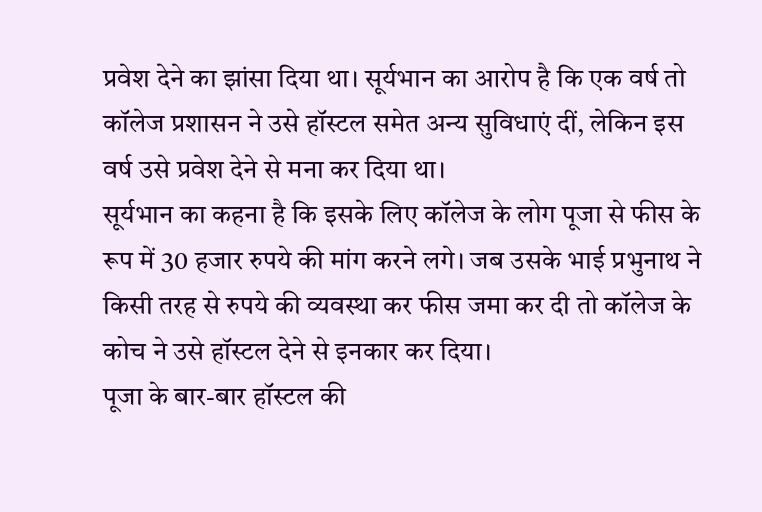प्रवेश देने का झांसा दिया था। सूर्यभान का आरोप है कि एक वर्ष तो कॉलेज प्रशासन ने उसे हॉस्टल समेत अन्य सुविधाएं दीं, लेकिन इस वर्ष उसे प्रवेश देने से मना कर दिया था।
सूर्यभान का कहना है कि इसके लिए कॉलेज के लोग पूजा से फीस के रूप में 30 हजार रुपये की मांग करने लगे। जब उसके भाई प्रभुनाथ ने किसी तरह से रुपये की व्यवस्था कर फीस जमा कर दी तो कॉलेज के कोच ने उसे हॉस्टल देने से इनकार कर दिया।
पूजा के बार-बार हॉस्टल की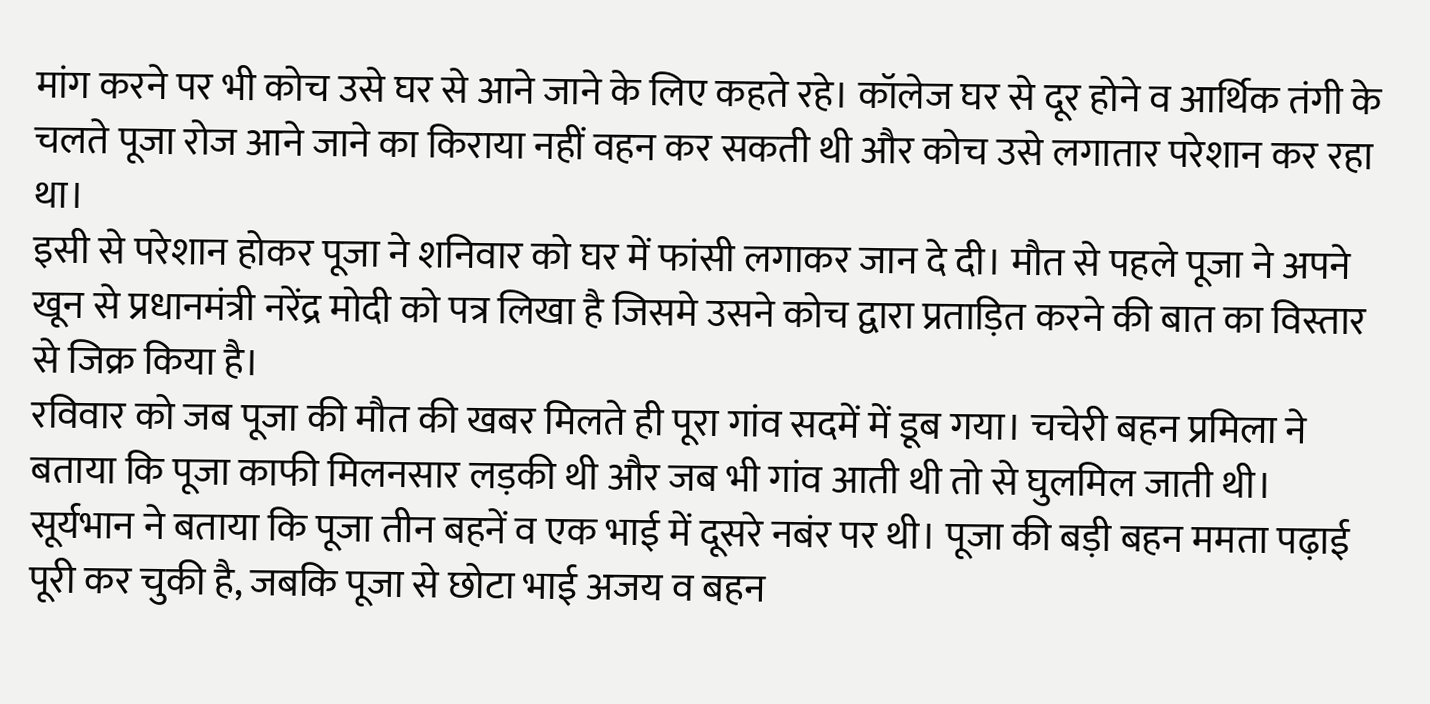मांग करने पर भी कोच उसे घर से आने जाने के लिए कहते रहे। कॉलेज घर से दूर होने व आर्थिक तंगी के चलते पूजा रोज आने जाने का किराया नहीं वहन कर सकती थी और कोच उसे लगातार परेशान कर रहा था।
इसी से परेशान होकर पूजा ने शनिवार को घर में फांसी लगाकर जान दे दी। मौत से पहले पूजा ने अपने खून से प्रधानमंत्री नरेंद्र मोदी को पत्र लिखा है जिसमे उसने कोच द्वारा प्रताड़ित करने की बात का विस्तार से जिक्र किया है।
रविवार को जब पूजा की मौत की खबर मिलते ही पूरा गांव सदमें में डूब गया। चचेरी बहन प्रमिला ने बताया कि पूजा काफी मिलनसार लड़की थी और जब भी गांव आती थी तो से घुलमिल जाती थी।
सूर्यभान ने बताया कि पूजा तीन बहनें व एक भाई में दूसरे नबंर पर थी। पूजा की बड़ी बहन ममता पढ़ाई पूरी कर चुकी है, जबकि पूजा से छोटा भाई अजय व बहन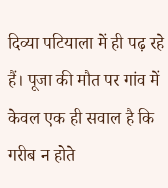दिव्या पटियाला में ही पढ़ रहे हैं। पूजा की मौत पर गांव में केवल एक ही सवाल है कि गरीब न होते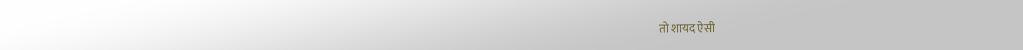तो शायद ऐसी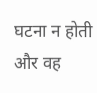घटना न होती और वह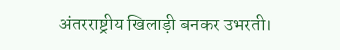अंतरराष्ट्रीय खिलाड़ी बनकर उभरती।